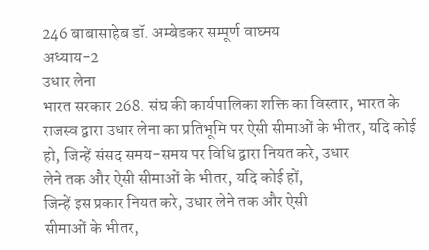246 बाबासाहेब डॉ. अम्बेडकर सम्पूर्ण वाघ्मय
अध्याय-2
उधार लेना
भारत सरकार 268. संघ की कार्यपालिका शक्ति का विस्तार, भारत के राजस्व द्वारा उधार लेना का प्रतिभूमि पर ऐसी सीमाओं के भीतर, यदि कोई
हो, जिन्हें संसद समय-समय पर विधि द्वारा नियत करे, उधार
लेने तक और ऐसी सीमाओं के भीतर, यदि कोई हों,
जिन्हें इस प्रकार नियत करे, उधार लेने तक और ऐसी
सीमाओं के भीतर,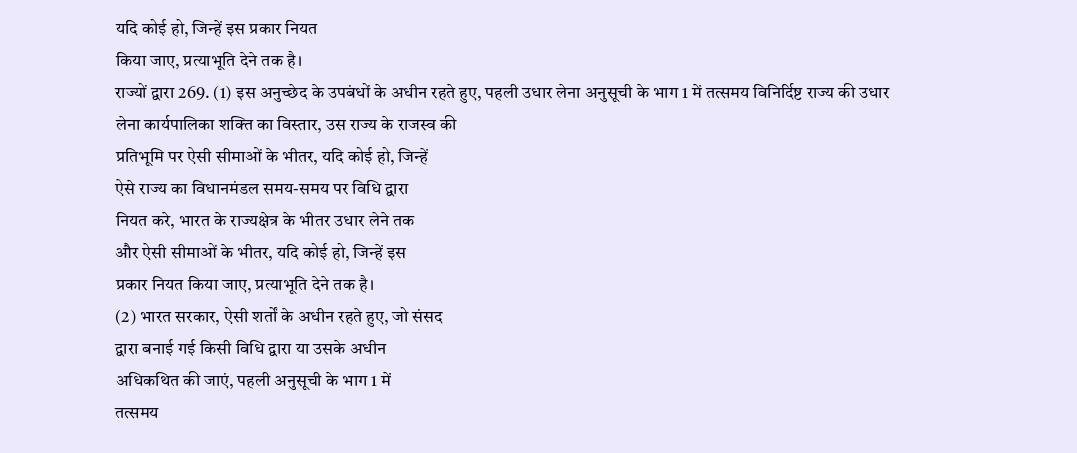यदि कोई हो, जिन्हें इस प्रकार नियत
किया जाए, प्रत्याभूति देने तक है।
राज्यों द्वारा 269. (1) इस अनुच्छेद के उपबंधों के अधीन रहते हुए, पहली उधार लेना अनुसूची के भाग 1 में तत्समय विनिर्दिष्ट राज्य की उधार लेना कार्यपालिका शक्ति का विस्तार, उस राज्य के राजस्व की
प्रतिभूमि पर ऐसी सीमाओं के भीतर, यदि कोई हो, जिन्हें
ऐसे राज्य का विधानमंडल समय-समय पर विधि द्वारा
नियत करे, भारत के राज्यक्षेत्र के भीतर उधार लेने तक
और ऐसी सीमाओं के भीतर, यदि कोई हो, जिन्हें इस
प्रकार नियत किया जाए, प्रत्याभूति देने तक है।
(2) भारत सरकार, ऐसी शर्तों के अधीन रहते हुए, जो संसद
द्वारा बनाई गई किसी विधि द्वारा या उसके अधीन
अधिकथित की जाएं, पहली अनुसूची के भाग 1 में
तत्समय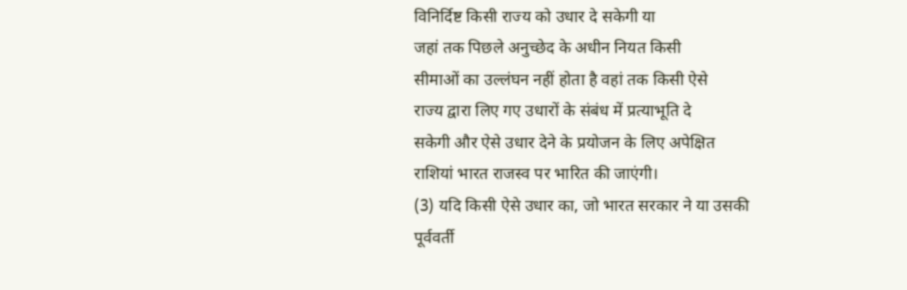विनिर्दिष्ट किसी राज्य को उधार दे सकेगी या
जहां तक पिछले अनुच्छेद के अधीन नियत किसी
सीमाओं का उल्लंघन नहीं होता है वहां तक किसी ऐसे
राज्य द्वारा लिए गए उधारों के संबंध में प्रत्याभूति दे
सकेगी और ऐसे उधार देने के प्रयोजन के लिए अपेक्षित
राशियां भारत राजस्व पर भारित की जाएंगी।
(3) यदि किसी ऐसे उधार का, जो भारत सरकार ने या उसकी
पूर्ववर्ती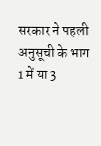सरकार ने पहली अनुसूची के भाग 1 में या 3